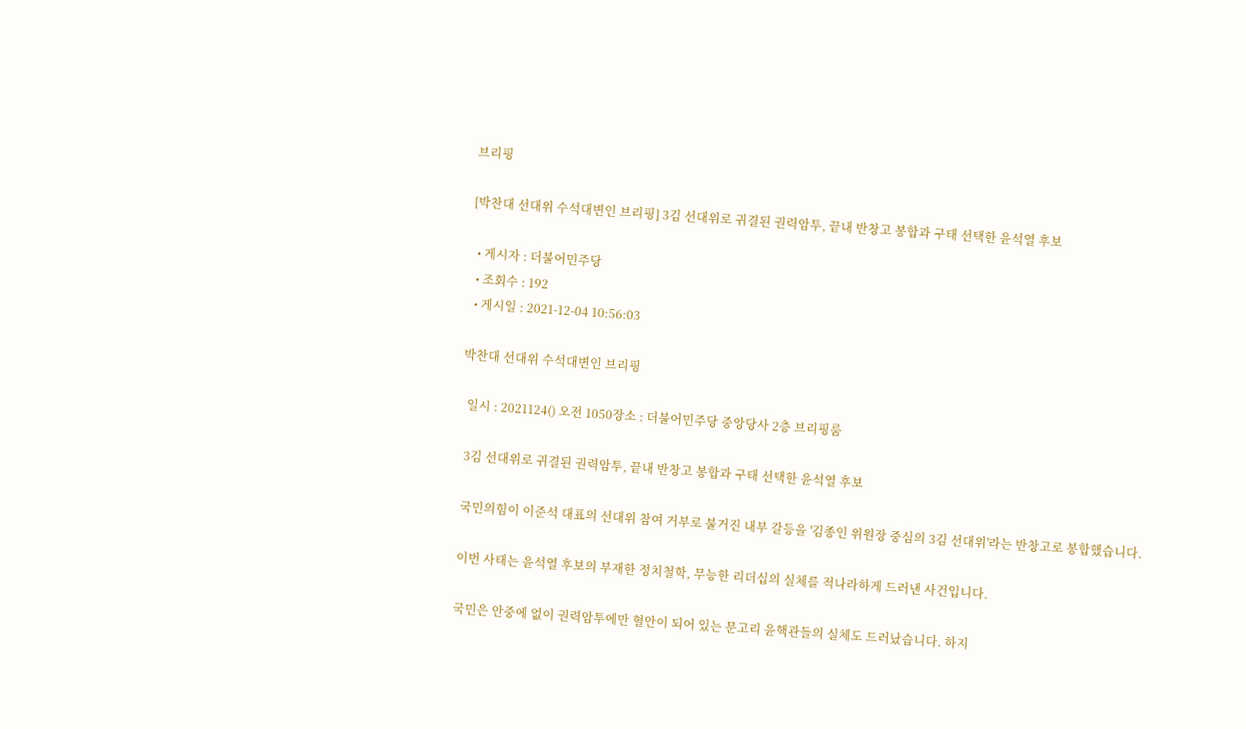브리핑

[박찬대 선대위 수석대변인 브리핑] 3김 선대위로 귀결된 권력암투, 끝내 반창고 봉합과 구태 선택한 윤석열 후보

  • 게시자 : 더불어민주당
  • 조회수 : 192
  • 게시일 : 2021-12-04 10:56:03

박찬대 선대위 수석대변인 브리핑

  일시 : 2021124() 오전 1050장소 : 더불어민주당 중앙당사 2층 브리핑룸

  3김 선대위로 귀결된 권력암투, 끝내 반창고 봉합과 구태 선택한 윤석열 후보

  국민의힘이 이준석 대표의 선대위 참여 거부로 불거진 내부 갈등을 '김종인 위원장 중심의 3김 선대위'라는 반창고로 봉합했습니다.

  이번 사태는 윤석열 후보의 부재한 정치철학, 무능한 리더십의 실체를 적나라하게 드러낸 사건입니다.

  국민은 안중에 없이 권력암투에만 혈안이 되어 있는 문고리 윤핵관들의 실체도 드러났습니다. 하지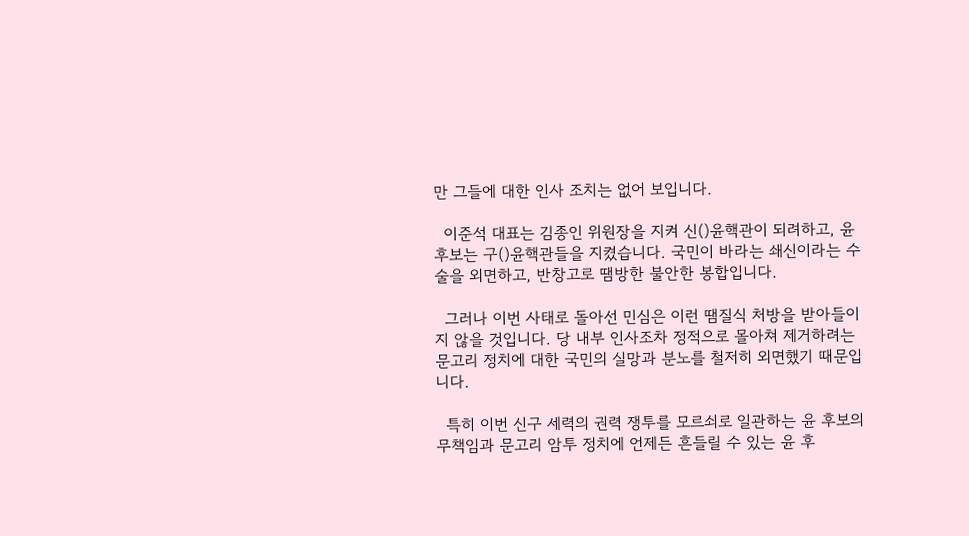만 그들에 대한 인사 조치는 없어 보입니다.

  이준석 대표는 김종인 위원장을 지켜 신()윤핵관이 되려하고, 윤 후보는 구()윤핵관들을 지켰습니다. 국민이 바라는 쇄신이라는 수술을 외면하고, 반창고로 땜방한 불안한 봉합입니다.

  그러나 이번 사태로 돌아선 민심은 이런 땜질식 처방을 받아들이지 않을 것입니다. 당 내부 인사조차 정적으로 몰아쳐 제거하려는 문고리 정치에 대한 국민의 실망과 분노를 철저히 외면했기 때문입니다.

  특히 이번 신구 세력의 권력 쟁투를 모르쇠로 일관하는 윤 후보의 무책임과 문고리 암투 정치에 언제든 흔들릴 수 있는 윤 후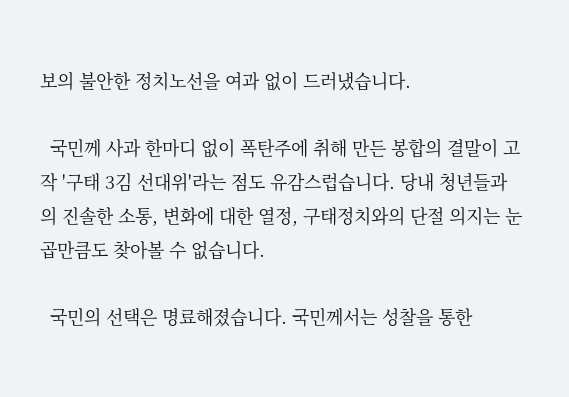보의 불안한 정치노선을 여과 없이 드러냈습니다.

  국민께 사과 한마디 없이 폭탄주에 취해 만든 봉합의 결말이 고작 '구태 3김 선대위'라는 점도 유감스럽습니다. 당내 청년들과의 진솔한 소통, 변화에 대한 열정, 구태정치와의 단절 의지는 눈곱만큼도 찾아볼 수 없습니다.

  국민의 선택은 명료해졌습니다. 국민께서는 성찰을 통한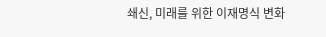쇄신, 미래를 위한 이재명식 변화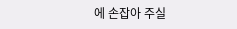에 손잡아 주실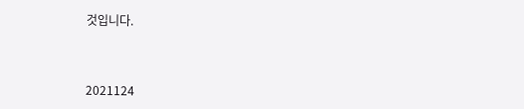것입니다.



2021124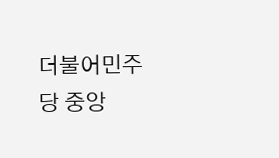더불어민주당 중앙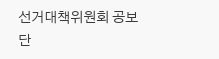선거대책위원회 공보단